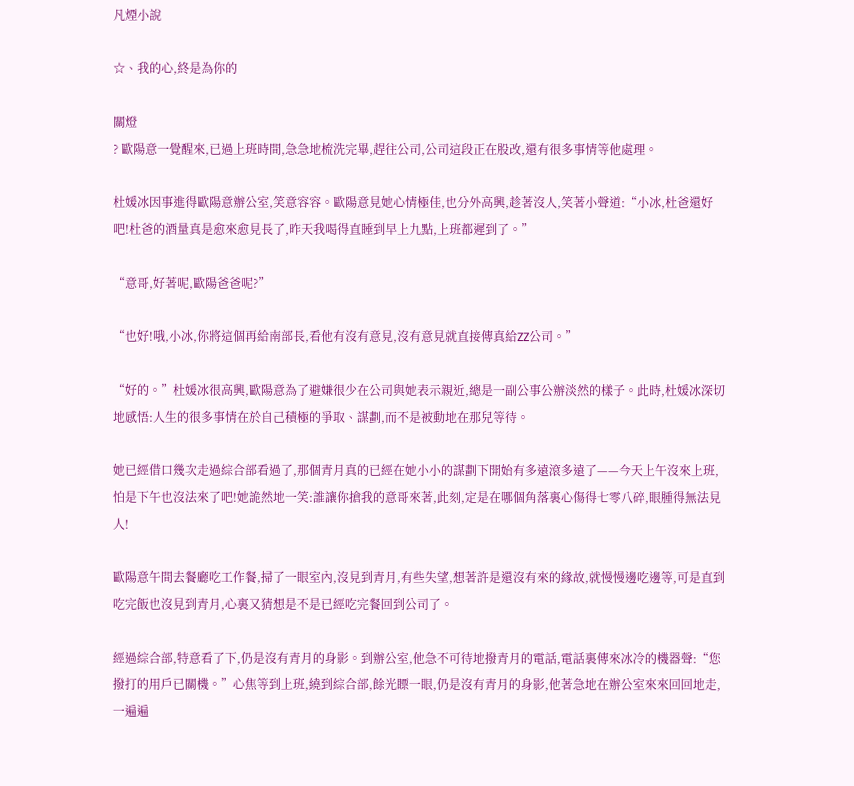凡煙小說

☆、我的心,終是為你的

關燈
? 歐陽意一覺醒來,已過上班時間,急急地梳洗完畢,趕往公司,公司這段正在股改,還有很多事情等他處理。

杜媛冰因事進得歐陽意辦公室,笑意容容。歐陽意見她心情極佳,也分外高興,趁著沒人,笑著小聲道:“小冰,杜爸還好吧!杜爸的酒量真是愈來愈見長了,昨天我喝得直睡到早上九點,上班都遲到了。”

“意哥,好著呢,歐陽爸爸呢?”

“也好!哦,小冰,你將這個再給南部長,看他有沒有意見,沒有意見就直接傳真給ZZ公司。”

“好的。”杜媛冰很高興,歐陽意為了避嫌很少在公司與她表示親近,總是一副公事公辦淡然的樣子。此時,杜媛冰深切地感悟:人生的很多事情在於自己積極的爭取、謀劃,而不是被動地在那兒等待。

她已經借口幾次走過綜合部看過了,那個青月真的已經在她小小的謀劃下開始有多遠滾多遠了——今天上午沒來上班,怕是下午也沒法來了吧!她詭然地一笑:誰讓你搶我的意哥來著,此刻,定是在哪個角落裏心傷得七零八碎,眼腫得無法見人!

歐陽意午間去餐廳吃工作餐,掃了一眼室內,沒見到青月,有些失望,想著許是還沒有來的緣故,就慢慢邊吃邊等,可是直到吃完飯也沒見到青月,心裏又猜想是不是已經吃完餐回到公司了。

經過綜合部,特意看了下,仍是沒有青月的身影。到辦公室,他急不可待地撥青月的電話,電話裏傳來冰冷的機器聲:“您撥打的用戶已關機。”心焦等到上班,繞到綜合部,餘光瞟一眼,仍是沒有青月的身影,他著急地在辦公室來來回回地走,一遍遍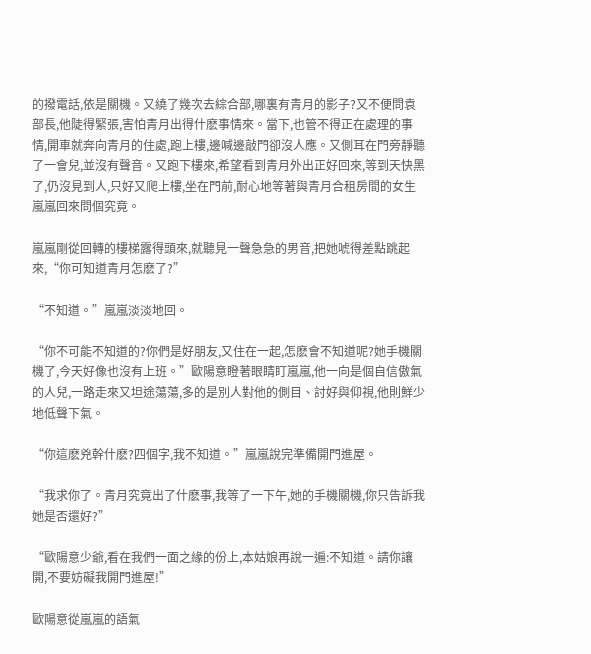的撥電話,依是關機。又繞了幾次去綜合部,哪裏有青月的影子?又不便問袁部長,他陡得緊張,害怕青月出得什麽事情來。當下,也管不得正在處理的事情,開車就奔向青月的住處,跑上樓,邊喊邊敲門卻沒人應。又側耳在門旁靜聽了一會兒,並沒有聲音。又跑下樓來,希望看到青月外出正好回來,等到天快黑了,仍沒見到人,只好又爬上樓,坐在門前,耐心地等著與青月合租房間的女生嵐嵐回來問個究竟。

嵐嵐剛從回轉的樓梯露得頭來,就聽見一聲急急的男音,把她唬得差點跳起來,“你可知道青月怎麽了?”

“不知道。”嵐嵐淡淡地回。

“你不可能不知道的?你們是好朋友,又住在一起,怎麽會不知道呢?她手機關機了,今天好像也沒有上班。”歐陽意瞪著眼睛盯嵐嵐,他一向是個自信傲氣的人兒,一路走來又坦途蕩蕩,多的是別人對他的側目、討好與仰視,他則鮮少地低聲下氣。

“你這麽兇幹什麽?四個字,我不知道。”嵐嵐說完準備開門進屋。

“我求你了。青月究竟出了什麽事,我等了一下午,她的手機關機,你只告訴我她是否還好?”

“歐陽意少爺,看在我們一面之緣的份上,本姑娘再說一遍:不知道。請你讓開,不要妨礙我開門進屋!”

歐陽意從嵐嵐的語氣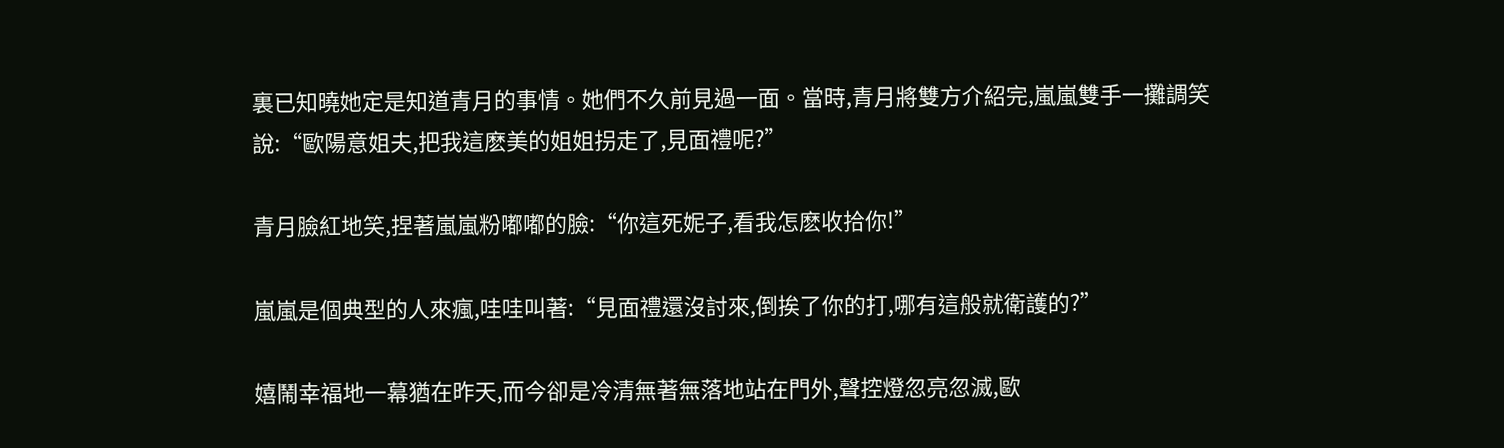裏已知曉她定是知道青月的事情。她們不久前見過一面。當時,青月將雙方介紹完,嵐嵐雙手一攤調笑說:“歐陽意姐夫,把我這麽美的姐姐拐走了,見面禮呢?”

青月臉紅地笑,捏著嵐嵐粉嘟嘟的臉:“你這死妮子,看我怎麽收拾你!”

嵐嵐是個典型的人來瘋,哇哇叫著:“見面禮還沒討來,倒挨了你的打,哪有這般就衛護的?”

嬉鬧幸福地一幕猶在昨天,而今卻是冷清無著無落地站在門外,聲控燈忽亮忽滅,歐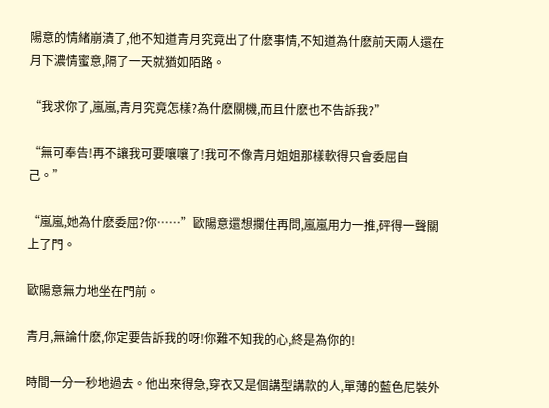陽意的情緒崩潰了,他不知道青月究竟出了什麽事情,不知道為什麽前天兩人還在月下濃情蜜意,隔了一天就猶如陌路。

“我求你了,嵐嵐,青月究竟怎樣?為什麽關機,而且什麽也不告訴我?”

“無可奉告!再不讓我可要嚷嚷了!我可不像青月姐姐那樣軟得只會委屈自己。”

“嵐嵐,她為什麽委屈?你……”歐陽意還想攔住再問,嵐嵐用力一推,砰得一聲關上了門。

歐陽意無力地坐在門前。

青月,無論什麽,你定要告訴我的呀!你難不知我的心,終是為你的!

時間一分一秒地過去。他出來得急,穿衣又是個講型講款的人,單薄的藍色尼裝外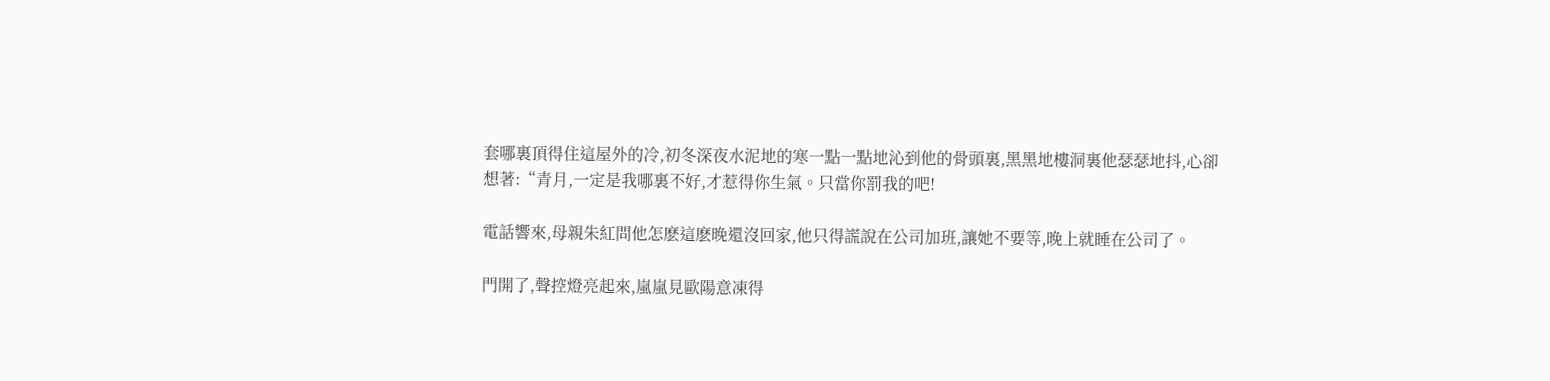套哪裏頂得住這屋外的冷,初冬深夜水泥地的寒一點一點地沁到他的骨頭裏,黑黑地樓洞裏他瑟瑟地抖,心卻想著:“青月,一定是我哪裏不好,才惹得你生氣。只當你罰我的吧!

電話響來,母親朱紅問他怎麽這麽晚還沒回家,他只得謊說在公司加班,讓她不要等,晚上就睡在公司了。

門開了,聲控燈亮起來,嵐嵐見歐陽意凍得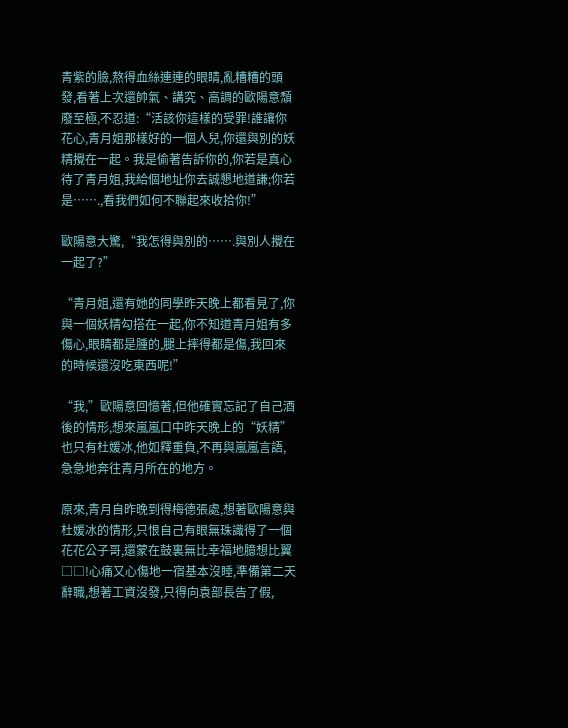青紫的臉,熬得血絲連連的眼睛,亂糟糟的頭發,看著上次還帥氣、講究、高調的歐陽意頹廢至極,不忍道:“活該你這樣的受罪!誰讓你花心,青月姐那樣好的一個人兒,你還與別的妖精攪在一起。我是偷著告訴你的,你若是真心待了青月姐,我給個地址你去誠懇地道謙;你若是…….,看我們如何不聯起來收拾你!”

歐陽意大驚,“我怎得與別的…….與別人攪在一起了?”

“青月姐,還有她的同學昨天晚上都看見了,你與一個妖精勾搭在一起,你不知道青月姐有多傷心,眼睛都是腫的,腿上摔得都是傷,我回來的時候還沒吃東西呢!”

“我,”歐陽意回憶著,但他確實忘記了自己酒後的情形,想來嵐嵐口中昨天晚上的“妖精”也只有杜媛冰,他如釋重負,不再與嵐嵐言語,急急地奔往青月所在的地方。

原來,青月自昨晚到得梅德張處,想著歐陽意與杜媛冰的情形,只恨自己有眼無珠識得了一個花花公子哥,還蒙在鼓裏無比幸福地臆想比翼□□!心痛又心傷地一宿基本沒睡,準備第二天辭職,想著工資沒發,只得向袁部長告了假,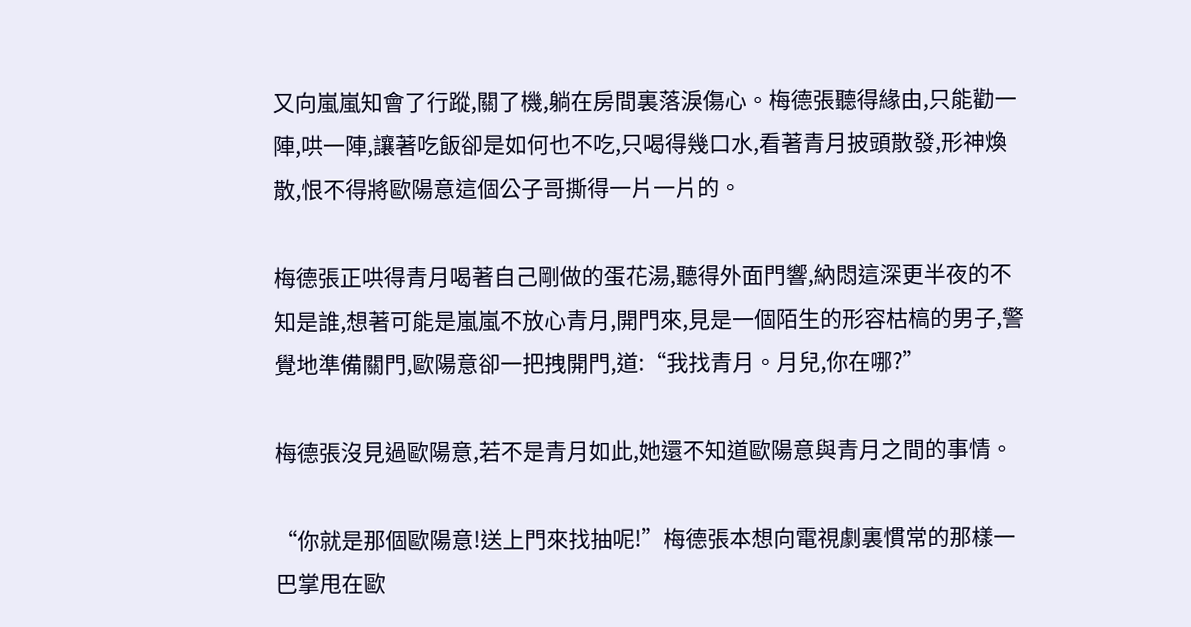又向嵐嵐知會了行蹤,關了機,躺在房間裏落淚傷心。梅德張聽得緣由,只能勸一陣,哄一陣,讓著吃飯卻是如何也不吃,只喝得幾口水,看著青月披頭散發,形神煥散,恨不得將歐陽意這個公子哥撕得一片一片的。

梅德張正哄得青月喝著自己剛做的蛋花湯,聽得外面門響,納悶這深更半夜的不知是誰,想著可能是嵐嵐不放心青月,開門來,見是一個陌生的形容枯槁的男子,警覺地準備關門,歐陽意卻一把拽開門,道:“我找青月。月兒,你在哪?”

梅德張沒見過歐陽意,若不是青月如此,她還不知道歐陽意與青月之間的事情。

“你就是那個歐陽意!送上門來找抽呢!”梅德張本想向電視劇裏慣常的那樣一巴掌甩在歐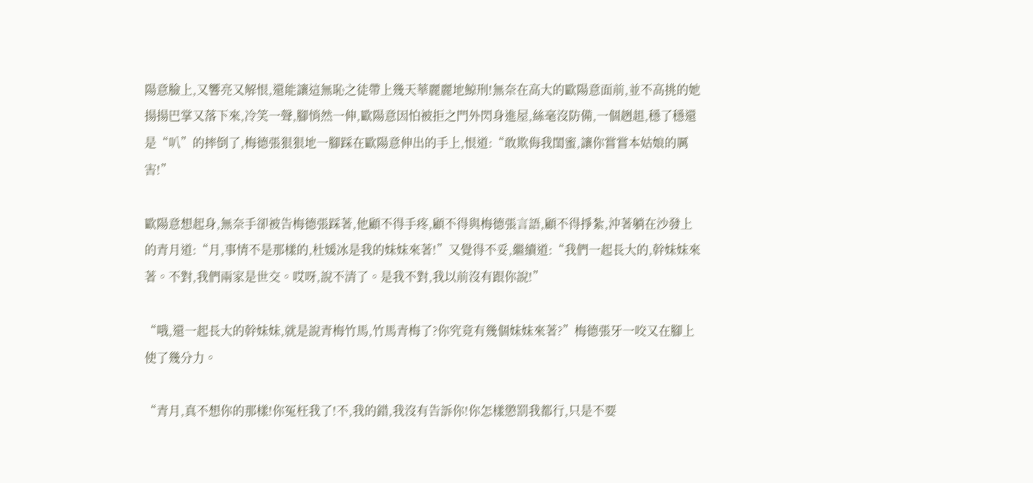陽意臉上,又響亮又解恨,還能讓這無恥之徒帶上幾天華麗麗地鯨刑!無奈在高大的歐陽意面前,並不高挑的她揚揚巴掌又落下來,冷笑一聲,腳悄然一伸,歐陽意因怕被拒之門外閃身進屋,絲毫沒防備,一個趔趄,穩了穩還是“叭”的摔倒了,梅德張狠狠地一腳踩在歐陽意伸出的手上,恨道:“敢欺侮我閨蜜,讓你嘗嘗本姑娘的厲害!”

歐陽意想起身,無奈手卻被告梅德張踩著,他顧不得手疼,顧不得與梅德張言語,顧不得掙紮,沖著躺在沙發上的青月道:“月,事情不是那樣的,杜媛冰是我的妹妹來著!”又覺得不妥,繼續道:“我們一起長大的,幹妹妹來著。不對,我們兩家是世交。哎呀,說不清了。是我不對,我以前沒有跟你說!”

“哦,還一起長大的幹妹妹,就是說青梅竹馬,竹馬青梅了?你究竟有幾個妹妹來著?”梅德張牙一咬又在腳上使了幾分力。

“青月,真不想你的那樣!你冤枉我了!不,我的錯,我沒有告訴你!你怎樣懲罰我都行,只是不要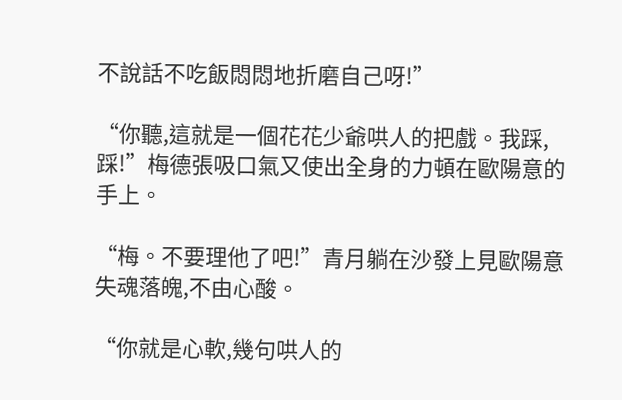不說話不吃飯悶悶地折磨自己呀!”

“你聽,這就是一個花花少爺哄人的把戲。我踩,踩!”梅德張吸口氣又使出全身的力頓在歐陽意的手上。

“梅。不要理他了吧!”青月躺在沙發上見歐陽意失魂落魄,不由心酸。

“你就是心軟,幾句哄人的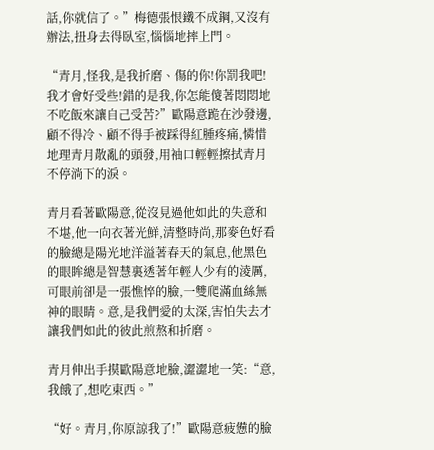話,你就信了。”梅德張恨鐵不成鋼,又沒有辦法,扭身去得臥室,惱惱地摔上門。

“青月,怪我,是我折磨、傷的你!你罰我吧!我才會好受些!錯的是我,你怎能傻著悶悶地不吃飯來讓自己受苦?”歐陽意跪在沙發邊,顧不得冷、顧不得手被踩得紅腫疼痛,憐惜地理青月散亂的頭發,用袖口輕輕擦拭青月不停淌下的淚。

青月看著歐陽意,從沒見過他如此的失意和不堪,他一向衣著光鮮,清整時尚,那麥色好看的臉總是陽光地洋溢著春天的氣息,他黑色的眼眸總是智慧裏透著年輕人少有的淩厲,可眼前卻是一張憔悴的臉,一雙爬滿血絲無神的眼睛。意,是我們愛的太深,害怕失去才讓我們如此的彼此煎熬和折磨。

青月伸出手摸歐陽意地臉,澀澀地一笑:“意,我餓了,想吃東西。”

“好。青月,你原諒我了!”歐陽意疲憊的臉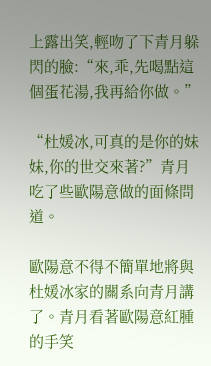上露出笑,輕吻了下青月躲閃的臉:“來,乖,先喝點這個蛋花湯,我再給你做。”

“杜媛冰,可真的是你的妹妹,你的世交來著?”青月吃了些歐陽意做的面條問道。

歐陽意不得不簡單地將與杜媛冰家的關系向青月講了。青月看著歐陽意紅腫的手笑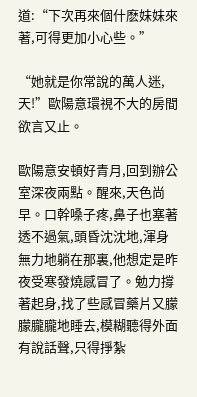道:“下次再來個什麽妹妹來著,可得更加小心些。”

“她就是你常說的萬人迷,天!”歐陽意環視不大的房間欲言又止。

歐陽意安頓好青月,回到辦公室深夜兩點。醒來,天色尚早。口幹嗓子疼,鼻子也塞著透不過氣,頭昏沈沈地,渾身無力地躺在那裏,他想定是昨夜受寒發燒感冒了。勉力撐著起身,找了些感冒藥片又朦朦朧朧地睡去,模糊聽得外面有說話聲,只得掙紮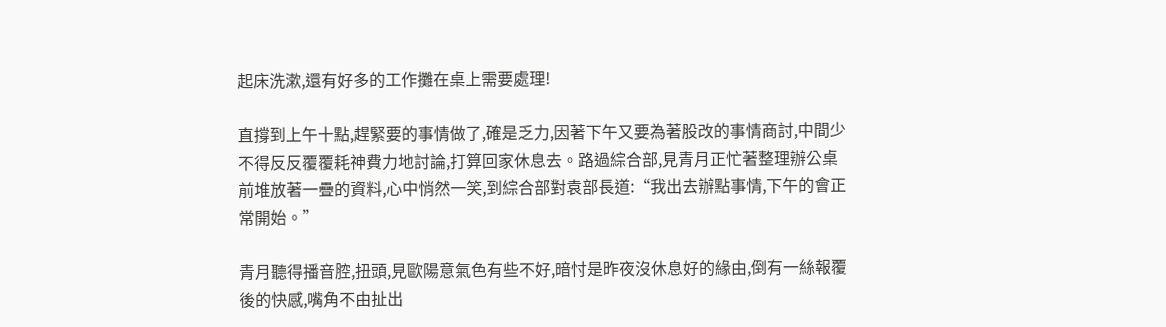起床洗漱,還有好多的工作攤在桌上需要處理!

直撐到上午十點,趕緊要的事情做了,確是乏力,因著下午又要為著股改的事情商討,中間少不得反反覆覆耗神費力地討論,打算回家休息去。路過綜合部,見青月正忙著整理辦公桌前堆放著一疊的資料,心中悄然一笑,到綜合部對袁部長道:“我出去辦點事情,下午的會正常開始。”

青月聽得播音腔,扭頭,見歐陽意氣色有些不好,暗忖是昨夜沒休息好的緣由,倒有一絲報覆後的快感,嘴角不由扯出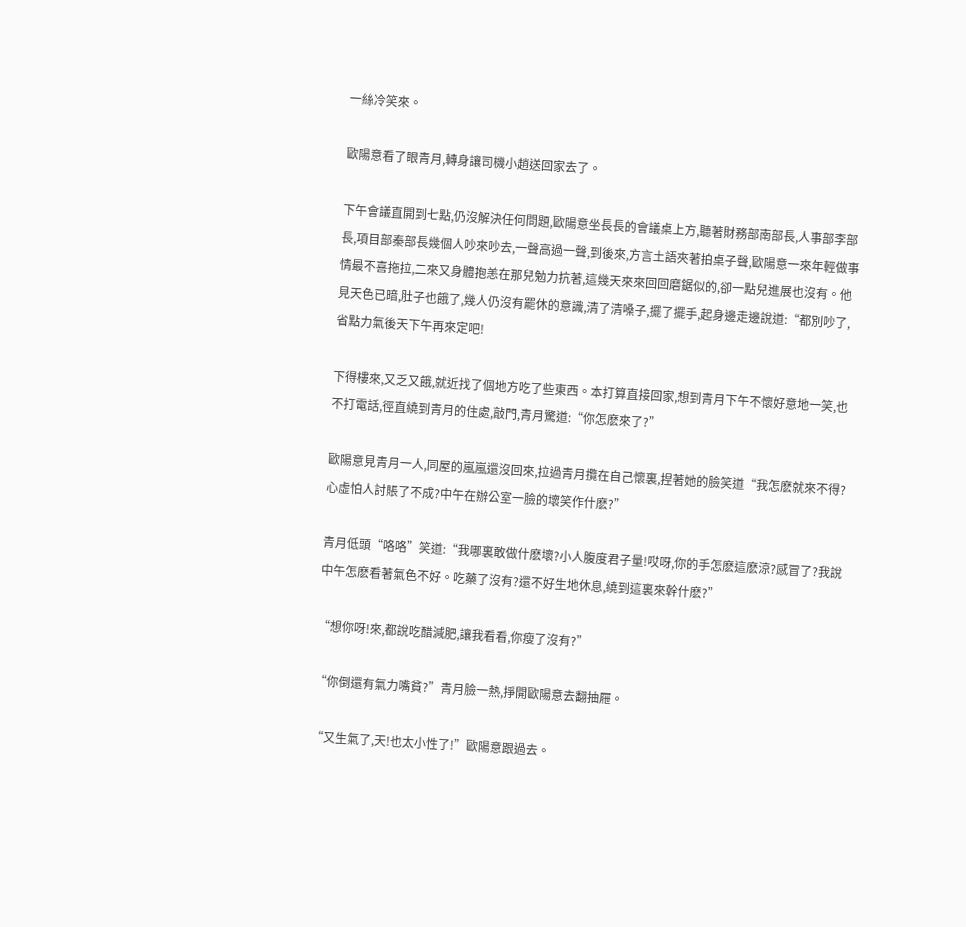一絲冷笑來。

歐陽意看了眼青月,轉身讓司機小趙送回家去了。

下午會議直開到七點,仍沒解決任何問題,歐陽意坐長長的會議桌上方,聽著財務部南部長,人事部李部長,項目部秦部長幾個人吵來吵去,一聲高過一聲,到後來,方言土語夾著拍桌子聲,歐陽意一來年輕做事情最不喜拖拉,二來又身體抱恙在那兒勉力抗著,這幾天來來回回磨鋸似的,卻一點兒進展也沒有。他見天色已暗,肚子也餓了,幾人仍沒有罷休的意識,清了清嗓子,擺了擺手,起身邊走邊說道:“都別吵了,省點力氣後天下午再來定吧!

下得樓來,又乏又餓,就近找了個地方吃了些東西。本打算直接回家,想到青月下午不懷好意地一笑,也不打電話,徑直繞到青月的住處,敲門,青月驚道:“你怎麽來了?”

歐陽意見青月一人,同屋的嵐嵐還沒回來,拉過青月攬在自己懷裏,捏著她的臉笑道“我怎麽就來不得?心虛怕人討賬了不成?中午在辦公室一臉的壞笑作什麽?”

青月低頭“咯咯”笑道:“我哪裏敢做什麽壞?小人腹度君子量!哎呀,你的手怎麽這麽涼?感冒了?我說中午怎麽看著氣色不好。吃藥了沒有?還不好生地休息,繞到這裏來幹什麽?”

“想你呀!來,都說吃醋減肥,讓我看看,你瘦了沒有?”

“你倒還有氣力嘴貧?”青月臉一熱,掙開歐陽意去翻抽屜。

“又生氣了,天!也太小性了!”歐陽意跟過去。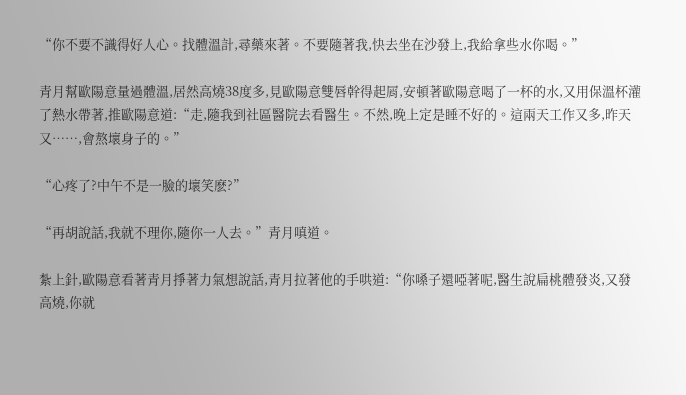“你不要不識得好人心。找體溫計,尋藥來著。不要隨著我,快去坐在沙發上,我給拿些水你喝。”

青月幫歐陽意量過體溫,居然高燒38度多,見歐陽意雙唇幹得起屑,安頓著歐陽意喝了一杯的水,又用保溫杯灌了熱水帶著,推歐陽意道:“走,隨我到社區醫院去看醫生。不然,晚上定是睡不好的。這兩天工作又多,昨天又……,會熬壞身子的。”

“心疼了?中午不是一臉的壞笑麽?”

“再胡說話,我就不理你,隨你一人去。”青月嗔道。

紮上針,歐陽意看著青月掙著力氣想說話,青月拉著他的手哄道:“你嗓子還啞著呢,醫生說扁桃體發炎,又發高燒,你就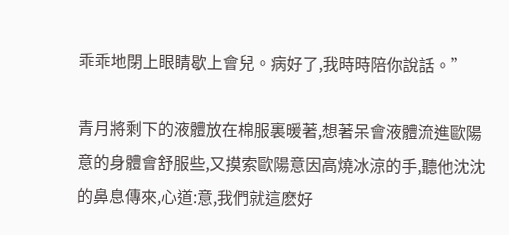乖乖地閉上眼睛歇上會兒。病好了,我時時陪你說話。”

青月將剩下的液體放在棉服裏暖著,想著呆會液體流進歐陽意的身體會舒服些,又摸索歐陽意因高燒冰涼的手,聽他沈沈的鼻息傳來,心道:意,我們就這麽好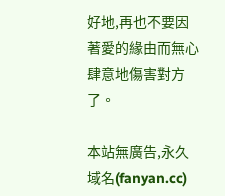好地,再也不要因著愛的緣由而無心肆意地傷害對方了。

本站無廣告,永久域名(fanyan.cc)